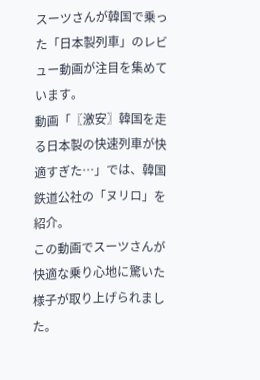スーツさんが韓国で乗った「日本製列車」のレビュー動画が注目を集めています。
動画「〖激安〗韓国を走る日本製の快速列車が快適すぎた…」では、韓国鉄道公社の「ヌリロ」を紹介。
この動画でスーツさんが快適な乗り心地に驚いた様子が取り上げられました。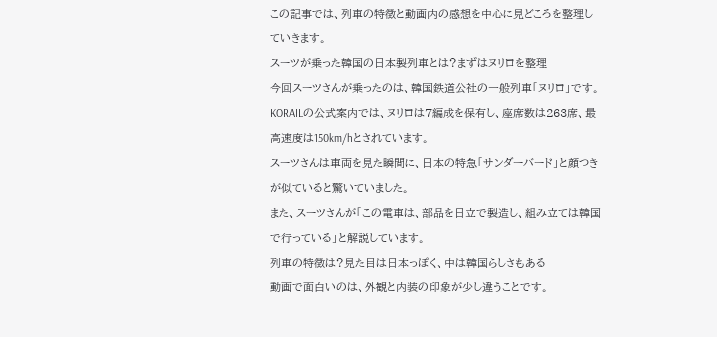この記事では、列車の特徴と動画内の感想を中心に見どころを整理していきます。
スーツが乗った韓国の日本製列車とは?まずはヌリロを整理
今回スーツさんが乗ったのは、韓国鉄道公社の一般列車「ヌリロ」です。
KORAILの公式案内では、ヌリロは7編成を保有し、座席数は263席、最高速度は150km/hとされています。
スーツさんは車両を見た瞬間に、日本の特急「サンダーバード」と顔つきが似ていると驚いていました。
また、スーツさんが「この電車は、部品を日立で製造し、組み立ては韓国で行っている」と解説しています。
列車の特徴は?見た目は日本っぽく、中は韓国らしさもある
動画で面白いのは、外観と内装の印象が少し違うことです。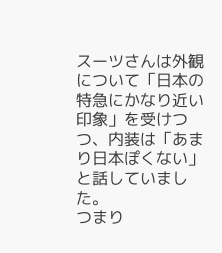スーツさんは外観について「日本の特急にかなり近い印象」を受けつつ、内装は「あまり日本ぽくない」と話していました。
つまり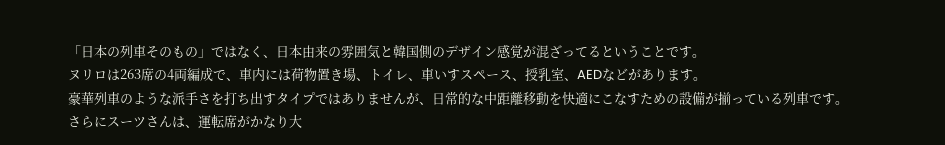「日本の列車そのもの」ではなく、日本由来の雰囲気と韓国側のデザイン感覚が混ざってるということです。
ヌリロは263席の4両編成で、車内には荷物置き場、トイレ、車いすスペース、授乳室、AEDなどがあります。
豪華列車のような派手さを打ち出すタイプではありませんが、日常的な中距離移動を快適にこなすための設備が揃っている列車です。
さらにスーツさんは、運転席がかなり大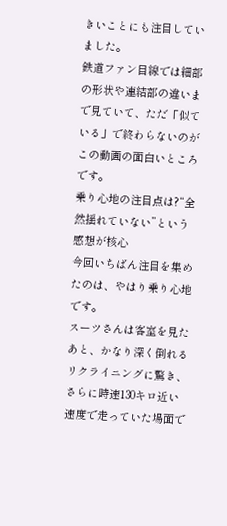きいことにも注目していました。
鉄道ファン目線では細部の形状や連結部の違いまで見ていて、ただ「似ている」で終わらないのがこの動画の面白いところです。
乗り心地の注目点は?“全然揺れていない”という感想が核心
今回いちばん注目を集めたのは、やはり乗り心地です。
スーツさんは客室を見たあと、かなり深く倒れるリクライニングに驚き、さらに時速130キロ近い速度で走っていた場面で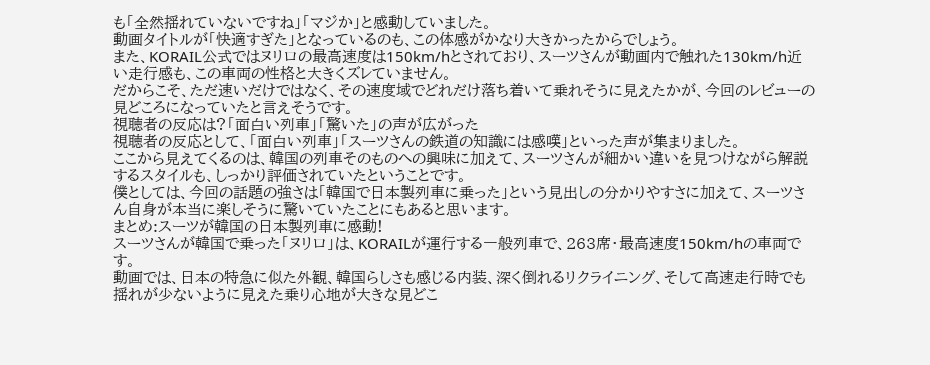も「全然揺れていないですね」「マジか」と感動していました。
動画タイトルが「快適すぎた」となっているのも、この体感がかなり大きかったからでしょう。
また、KORAIL公式ではヌリロの最高速度は150km/hとされており、スーツさんが動画内で触れた130km/h近い走行感も、この車両の性格と大きくズレていません。
だからこそ、ただ速いだけではなく、その速度域でどれだけ落ち着いて乗れそうに見えたかが、今回のレビューの見どころになっていたと言えそうです。
視聴者の反応は?「面白い列車」「驚いた」の声が広がった
視聴者の反応として、「面白い列車」「スーツさんの鉄道の知識には感嘆」といった声が集まりました。
ここから見えてくるのは、韓国の列車そのものへの興味に加えて、スーツさんが細かい違いを見つけながら解説するスタイルも、しっかり評価されていたということです。
僕としては、今回の話題の強さは「韓国で日本製列車に乗った」という見出しの分かりやすさに加えて、スーツさん自身が本当に楽しそうに驚いていたことにもあると思います。
まとめ:スーツが韓国の日本製列車に感動!
スーツさんが韓国で乗った「ヌリロ」は、KORAILが運行する一般列車で、263席・最高速度150km/hの車両です。
動画では、日本の特急に似た外観、韓国らしさも感じる内装、深く倒れるリクライニング、そして高速走行時でも揺れが少ないように見えた乗り心地が大きな見どこ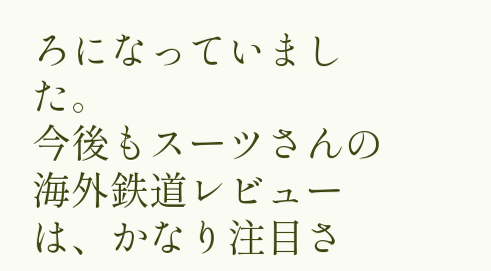ろになっていました。
今後もスーツさんの海外鉄道レビューは、かなり注目さ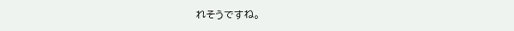れそうですね。